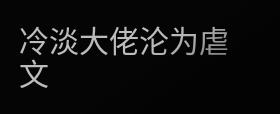冷淡大佬沦为虐文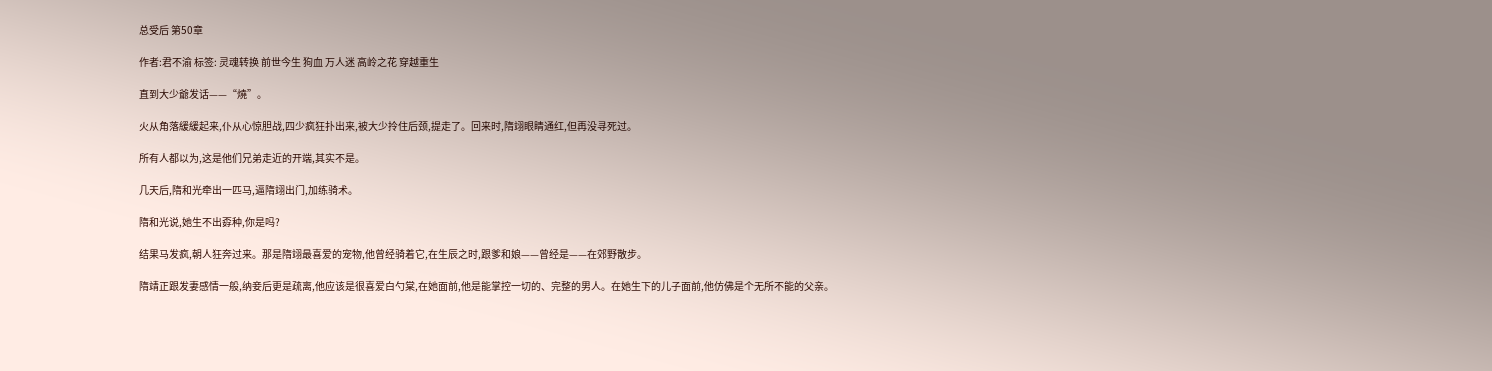总受后 第50章

作者:君不渝 标签: 灵魂转换 前世今生 狗血 万人迷 高岭之花 穿越重生

直到大少爺发话——“燒”。

火从角落緩緩起来,仆从心惊胆战,四少疯狂扑出来,被大少拎住后颈,提走了。回来时,隋翊眼睛通红,但再没寻死过。

所有人都以为,这是他们兄弟走近的开端,其实不是。

几天后,隋和光牵出一匹马,逼隋翊出门,加练骑术。

隋和光说,她生不出孬种,你是吗?

结果马发疯,朝人狂奔过来。那是隋翊最喜爱的宠物,他曾经骑着它,在生辰之时,跟爹和娘——曾经是——在郊野散步。

隋靖正跟发妻感情一般,纳妾后更是疏离,他应该是很喜爱白勺棠,在她面前,他是能掌控一切的、完整的男人。在她生下的儿子面前,他仿佛是个无所不能的父亲。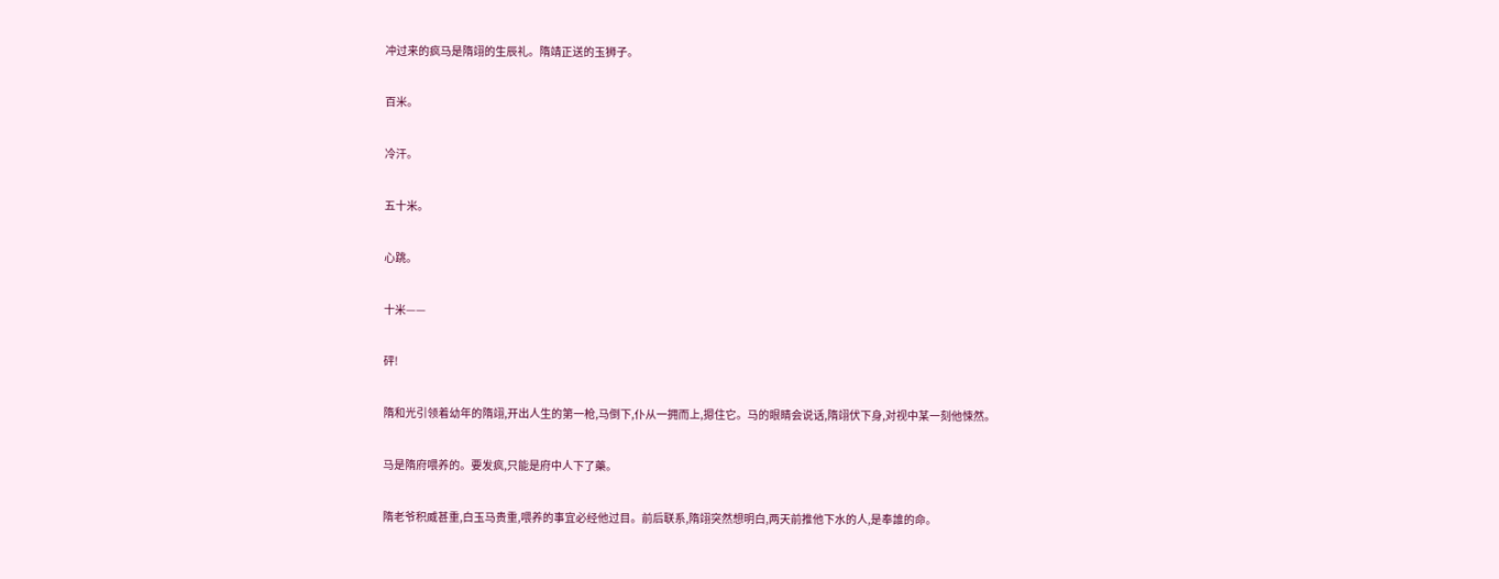冲过来的疯马是隋翊的生辰礼。隋靖正送的玉狮子。

百米。

冷汗。

五十米。

心跳。

十米——

砰!

隋和光引领着幼年的隋翊,开出人生的第一枪,马倒下,仆从一拥而上,摁住它。马的眼睛会说话,隋翊伏下身,对视中某一刻他悚然。

马是隋府喂养的。要发疯,只能是府中人下了藥。

隋老爷积威甚重,白玉马贵重,喂养的事宜必经他过目。前后联系,隋翊突然想明白,两天前推他下水的人,是奉誰的命。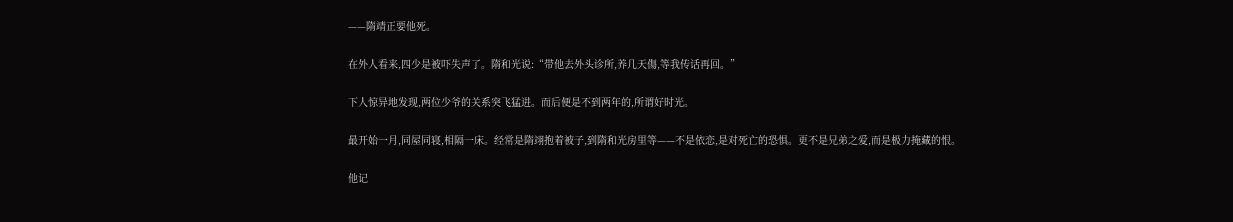——隋靖正要他死。

在外人看来,四少是被吓失声了。隋和光说:“带他去外头诊所,养几天傷,等我传话再回。”

下人惊异地发现,两位少爷的关系突飞猛进。而后便是不到两年的,所谓好时光。

最开始一月,同屋同寝,相隔一床。经常是隋翊抱着被子,到隋和光房里等——不是依恋,是对死亡的恐惧。更不是兄弟之爱,而是极力掩藏的恨。

他记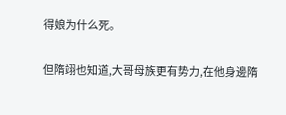得娘为什么死。

但隋翊也知道,大哥母族更有势力,在他身邊隋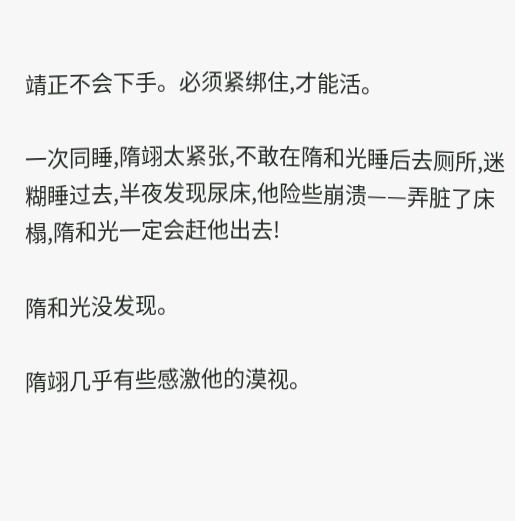靖正不会下手。必须紧绑住,才能活。

一次同睡,隋翊太紧张,不敢在隋和光睡后去厕所,迷糊睡过去,半夜发现尿床,他险些崩溃——弄脏了床榻,隋和光一定会赶他出去!

隋和光没发现。

隋翊几乎有些感激他的漠视。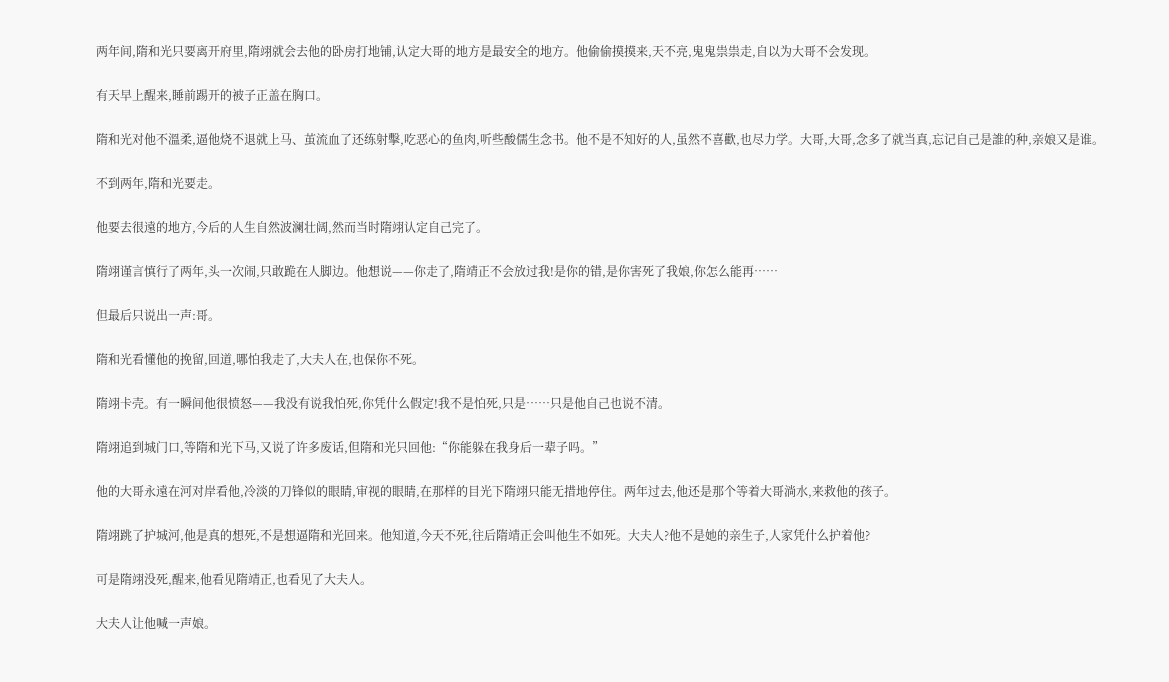两年间,隋和光只要离开府里,隋翊就会去他的卧房打地铺,认定大哥的地方是最安全的地方。他偷偷摸摸来,天不亮,鬼鬼祟祟走,自以为大哥不会发现。

有天早上醒来,睡前踢开的被子正盖在胸口。

隋和光对他不溫柔,逼他烧不退就上马、茧流血了还练射擊,吃恶心的鱼肉,听些酸儒生念书。他不是不知好的人,虽然不喜歡,也尽力学。大哥,大哥,念多了就当真,忘记自己是誰的种,亲娘又是谁。

不到两年,隋和光要走。

他要去很遠的地方,今后的人生自然波澜壮阔,然而当时隋翊认定自己完了。

隋翊谨言慎行了两年,头一次闹,只敢跪在人脚边。他想说——你走了,隋靖正不会放过我!是你的错,是你害死了我娘,你怎么能再……

但最后只说出一声:哥。

隋和光看懂他的挽留,回道,哪怕我走了,大夫人在,也保你不死。

隋翊卡壳。有一瞬间他很愤怒——我没有说我怕死,你凭什么假定!我不是怕死,只是……只是他自己也说不清。

隋翊追到城门口,等隋和光下马,又说了许多废话,但隋和光只回他:“你能躲在我身后一辈子吗。”

他的大哥永遠在河对岸看他,冷淡的刀锋似的眼睛,审视的眼睛,在那样的目光下隋翊只能无措地停住。两年过去,他还是那个等着大哥淌水,来救他的孩子。

隋翊跳了护城河,他是真的想死,不是想逼隋和光回来。他知道,今天不死,往后隋靖正会叫他生不如死。大夫人?他不是她的亲生子,人家凭什么护着他?

可是隋翊没死,醒来,他看见隋靖正,也看见了大夫人。

大夫人让他喊一声娘。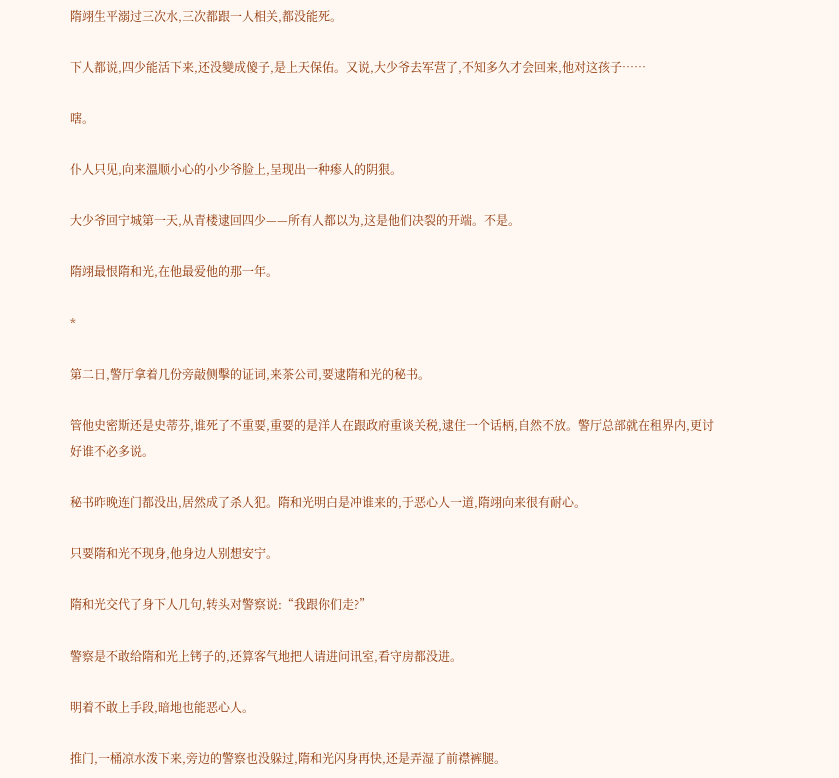隋翊生平溺过三次水,三次都跟一人相关,都没能死。

下人都说,四少能活下来,还没變成傻子,是上天保佑。又说,大少爷去军营了,不知多久才会回来,他对这孩子……

嗐。

仆人只见,向来溫顺小心的小少爷脸上,呈现出一种瘆人的阴狠。

大少爷回宁城第一天,从青楼逮回四少——所有人都以为,这是他们决裂的开端。不是。

隋翊最恨隋和光,在他最爱他的那一年。

*

第二日,警厅拿着几份旁敲侧擊的证词,来茶公司,要逮隋和光的秘书。

管他史密斯还是史蒂芬,谁死了不重要,重要的是洋人在跟政府重谈关税,逮住一个话柄,自然不放。警厅总部就在租界内,更讨好谁不必多说。

秘书昨晚连门都没出,居然成了杀人犯。隋和光明白是冲谁来的,于恶心人一道,隋翊向来很有耐心。

只要隋和光不现身,他身边人别想安宁。

隋和光交代了身下人几句,转头对警察说:“我跟你们走?”

警察是不敢给隋和光上铐子的,还算客气地把人请进问讯室,看守房都没进。

明着不敢上手段,暗地也能恶心人。

推门,一桶凉水泼下来,旁边的警察也没躲过,隋和光闪身再快,还是弄湿了前襟裤腿。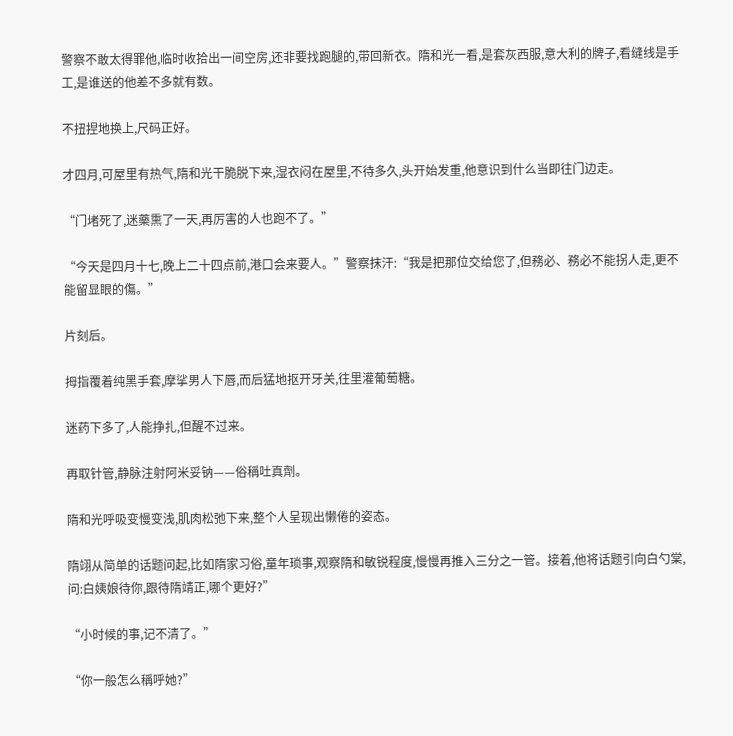警察不敢太得罪他,临时收拾出一间空房,还非要找跑腿的,带回新衣。隋和光一看,是套灰西服,意大利的牌子,看缝线是手工,是谁送的他差不多就有数。

不扭捏地换上,尺码正好。

才四月,可屋里有热气,隋和光干脆脱下来,湿衣闷在屋里,不待多久,头开始发重,他意识到什么当即往门边走。

“门堵死了,迷藥熏了一天,再厉害的人也跑不了。”

“今天是四月十七,晚上二十四点前,港口会来要人。”警察抹汗:“我是把那位交给您了,但務必、務必不能拐人走,更不能留显眼的傷。”

片刻后。

拇指覆着纯黑手套,摩挲男人下唇,而后猛地抠开牙关,往里灌葡萄糖。

迷药下多了,人能挣扎,但醒不过来。

再取针管,静脉注射阿米妥钠——俗稱吐真劑。

隋和光呼吸变慢变浅,肌肉松弛下来,整个人呈现出懒倦的姿态。

隋翊从简单的话题问起,比如隋家习俗,童年琐事,观察隋和敏锐程度,慢慢再推入三分之一管。接着,他将话题引向白勺棠,问:白姨娘待你,跟待隋靖正,哪个更好?”

“小时候的事,记不清了。”

“你一般怎么稱呼她?”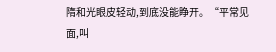隋和光眼皮轻动,到底没能睁开。“平常见面,叫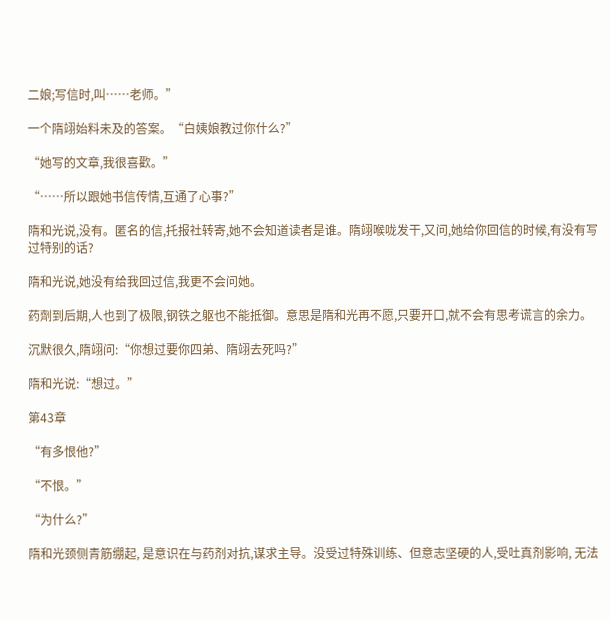二娘;写信时,叫……老师。”

一个隋翊始料未及的答案。“白姨娘教过你什么?”

“她写的文章,我很喜歡。”

“……所以跟她书信传情,互通了心事?”

隋和光说,没有。匿名的信,托报社转寄,她不会知道读者是谁。隋翊喉咙发干,又问,她给你回信的时候,有没有写过特别的话?

隋和光说,她没有给我回过信,我更不会问她。

药劑到后期,人也到了极限,钢铁之躯也不能抵御。意思是隋和光再不愿,只要开口,就不会有思考谎言的余力。

沉默很久,隋翊问:“你想过要你四弟、隋翊去死吗?”

隋和光说:“想过。”

第43章

“有多恨他?”

“不恨。”

“为什么?”

隋和光颈侧青筋绷起, 是意识在与药剂对抗,谋求主导。没受过特殊训练、但意志坚硬的人,受吐真剂影响, 无法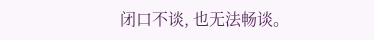闭口不谈, 也无法畅谈。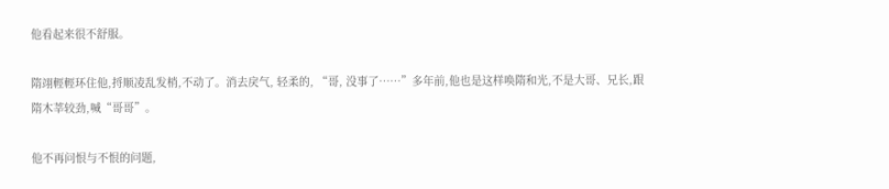他看起来很不舒服。

隋翊輕輕环住他,捋顺凌乱发梢,不动了。消去戾气, 轻柔的, “哥, 没事了……”多年前,他也是这样唤隋和光,不是大哥、兄长,跟隋木莘较劲,喊“哥哥”。

他不再问恨与不恨的问题,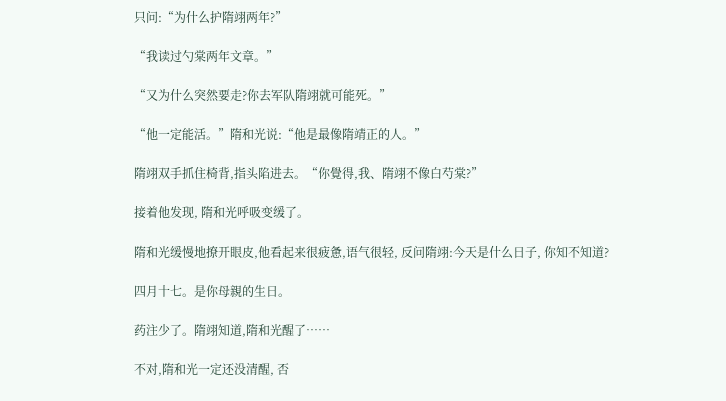只问:“为什么护隋翊两年?”

“我读过勺棠两年文章。”

“又为什么突然要走?你去军队隋翊就可能死。”

“他一定能活。”隋和光说:“他是最像隋靖正的人。”

隋翊双手抓住椅背,指头陷进去。“你覺得,我、隋翊不像白芍棠?”

接着他发现, 隋和光呼吸变缓了。

隋和光缓慢地撩开眼皮,他看起来很疲惫,语气很轻, 反问隋翊:今天是什么日子, 你知不知道?

四月十七。是你母親的生日。

药注少了。隋翊知道,隋和光醒了……

不对,隋和光一定还没清醒, 否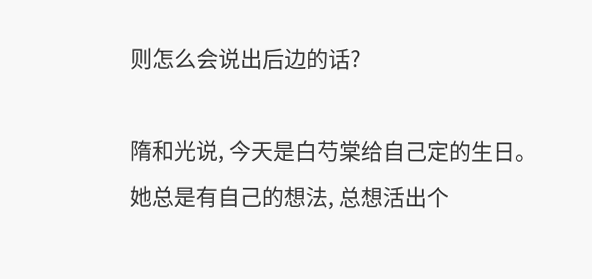则怎么会说出后边的话?

隋和光说, 今天是白芍棠给自己定的生日。她总是有自己的想法, 总想活出个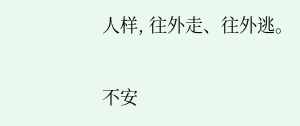人样, 往外走、往外逃。

不安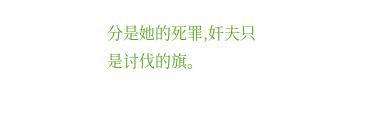分是她的死罪,奸夫只是讨伐的旗。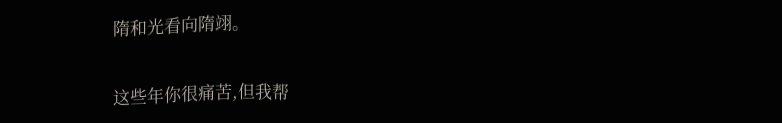隋和光看向隋翊。

这些年你很痛苦,但我帮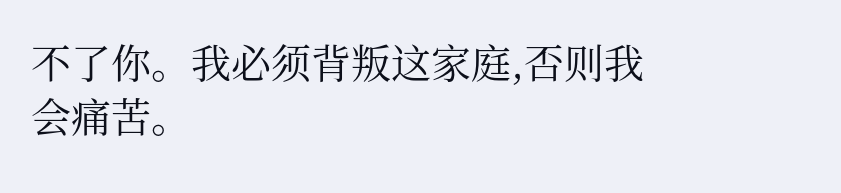不了你。我必须背叛这家庭,否则我会痛苦。